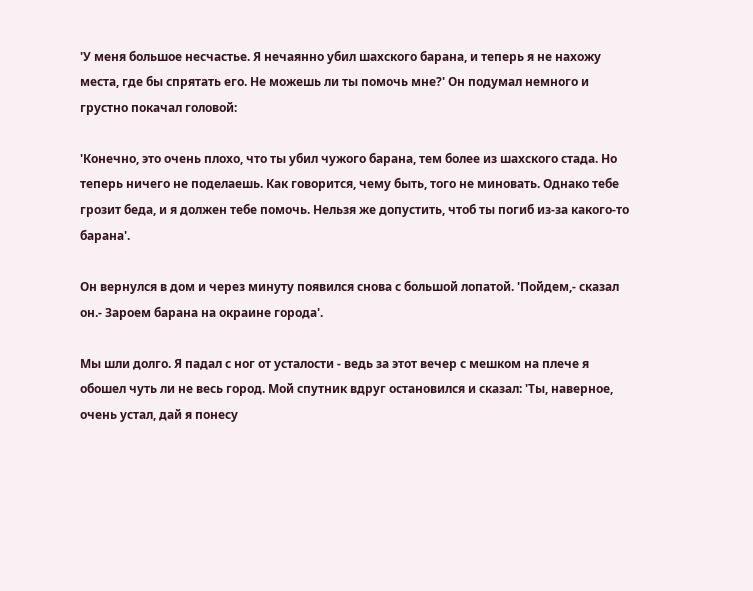'У меня большое несчастье. Я нечаянно убил шахского барана, и теперь я не нахожу места, где бы спрятать его. Не можешь ли ты помочь мне?' Он подумал немного и грустно покачал головой:

'Конечно, это очень плохо, что ты убил чужого барана, тем более из шахского стада. Но теперь ничего не поделаешь. Как говорится, чему быть, того не миновать. Однако тебе грозит беда, и я должен тебе помочь. Нельзя же допустить, чтоб ты погиб из-за какого-то барана'.

Он вернулся в дом и через минуту появился снова с большой лопатой. 'Пойдем,- сказал он.- Зароем барана на окраине города'.

Мы шли долго. Я падал с ног от усталости - ведь за этот вечер с мешком на плече я обошел чуть ли не весь город. Мой спутник вдруг остановился и сказал: 'Ты, наверное, очень устал, дай я понесу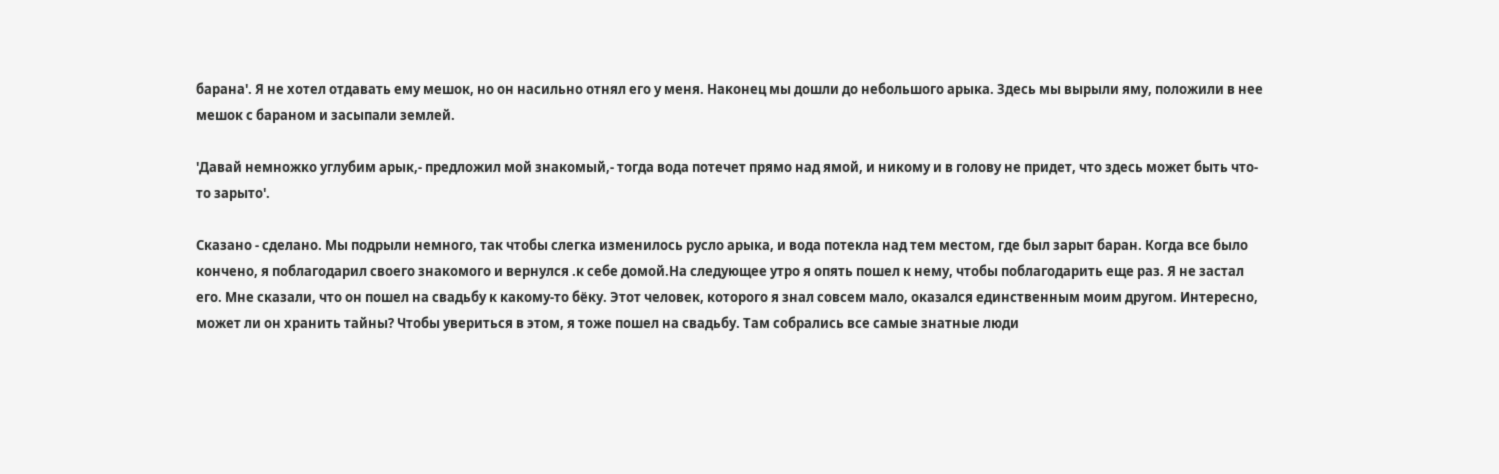барана'. Я не хотел отдавать ему мешок, но он насильно отнял его у меня. Наконец мы дошли до небольшого арыка. Здесь мы вырыли яму, положили в нее мешок с бараном и засыпали землей.

'Давай немножко углубим арык,- предложил мой знакомый,- тогда вода потечет прямо над ямой, и никому и в голову не придет, что здесь может быть что-то зарыто'.

Сказано - сделано. Мы подрыли немного, так чтобы слегка изменилось русло арыка, и вода потекла над тем местом, где был зарыт баран. Когда все было кончено, я поблагодарил своего знакомого и вернулся .к себе домой.На следующее утро я опять пошел к нему, чтобы поблагодарить еще раз. Я не застал его. Мне сказали, что он пошел на свадьбу к какому-то бёку. Этот человек, которого я знал совсем мало, оказался единственным моим другом. Интересно, может ли он хранить тайны? Чтобы увериться в этом, я тоже пошел на свадьбу. Там собрались все самые знатные люди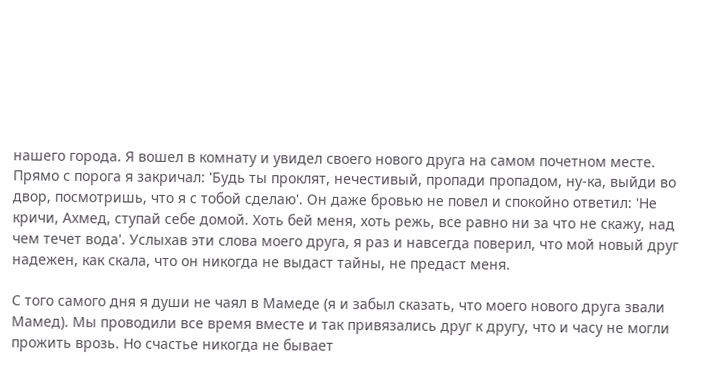нашего города. Я вошел в комнату и увидел своего нового друга на самом почетном месте. Прямо с порога я закричал: 'Будь ты проклят, нечестивый, пропади пропадом, ну-ка, выйди во двор, посмотришь, что я с тобой сделаю'. Он даже бровью не повел и спокойно ответил: 'Не кричи, Ахмед, ступай себе домой. Хоть бей меня, хоть режь, все равно ни за что не скажу, над чем течет вода'. Услыхав эти слова моего друга, я раз и навсегда поверил, что мой новый друг надежен, как скала, что он никогда не выдаст тайны, не предаст меня.

С того самого дня я души не чаял в Мамеде (я и забыл сказать, что моего нового друга звали Мамед). Мы проводили все время вместе и так привязались друг к другу, что и часу не могли прожить врозь. Но счастье никогда не бывает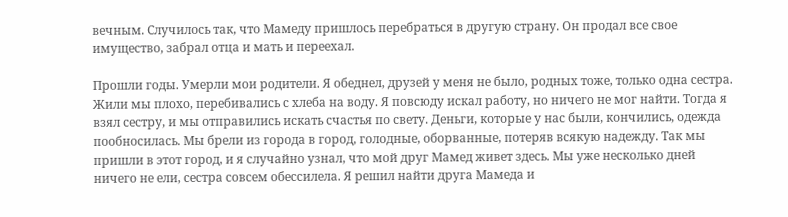вечным. Случилось так, что Мамеду пришлось перебраться в другую страну. Он продал все свое имущество, забрал отца и мать и переехал.

Прошли годы. Умерли мои родители. Я обеднел, друзей у меня не было, родных тоже, только одна сестра. Жили мы плохо, перебивались с хлеба на воду. Я повсюду искал работу, но ничего не мог найти. Тогда я взял сестру, и мы отправились искать счастья по свету. Деньги, которые у нас были, кончились, одежда пообносилась. Мы брели из города в город, голодные, оборванные, потеряв всякую надежду. Так мы пришли в этот город, и я случайно узнал, что мой друг Мамед живет здесь. Мы уже несколько дней ничего не ели, сестра совсем обессилела. Я решил найти друга Мамеда и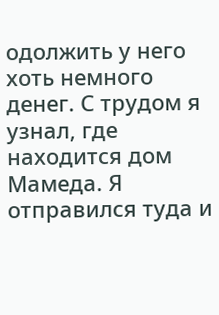одолжить у него хоть немного денег. С трудом я узнал, где находится дом Мамеда. Я отправился туда и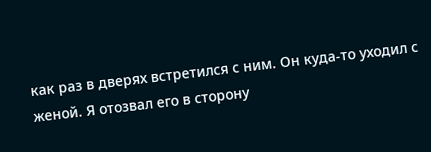как раз в дверях встретился с ним. Он куда-то уходил с женой. Я отозвал его в сторону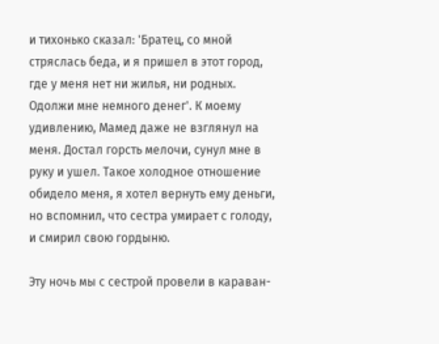и тихонько сказал: 'Братец, со мной стряслась беда, и я пришел в этот город, где у меня нет ни жилья, ни родных. Одолжи мне немного денег'. К моему удивлению, Мамед даже не взглянул на меня. Достал горсть мелочи, сунул мне в руку и ушел. Такое холодное отношение обидело меня, я хотел вернуть ему деньги, но вспомнил, что сестра умирает с голоду, и смирил свою гордыню.

Эту ночь мы с сестрой провели в караван-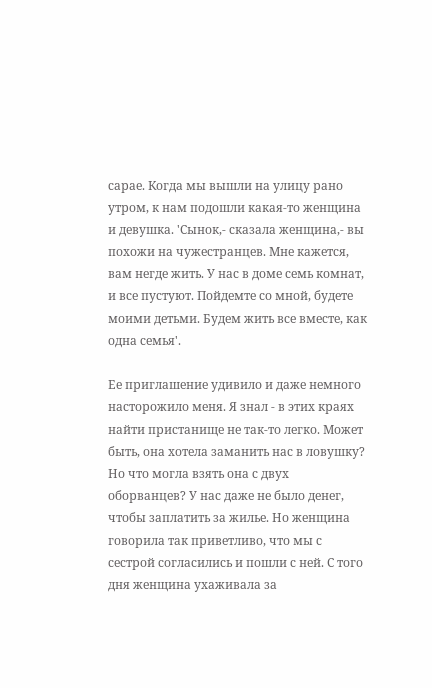сарае. Когда мы вышли на улицу рано утром, к нам подошли какая-то женщина и девушка. 'Сынок,- сказала женщина,- вы похожи на чужестранцев. Мне кажется, вам негде жить. У нас в доме семь комнат, и все пустуют. Пойдемте со мной, будете моими детьми. Будем жить все вместе, как одна семья'.

Ее приглашение удивило и даже немного насторожило меня. Я знал - в этих краях найти пристанище не так-то легко. Может быть, она хотела заманить нас в ловушку? Но что могла взять она с двух оборванцев? У нас даже не было денег, чтобы заплатить за жилье. Но женщина говорила так приветливо, что мы с сестрой согласились и пошли с ней. С того дня женщина ухаживала за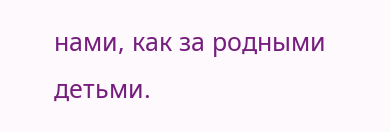нами, как за родными детьми.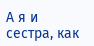А я и сестра, как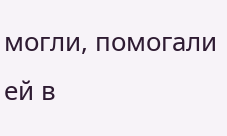могли, помогали ей в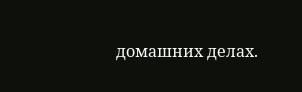домашних делах.